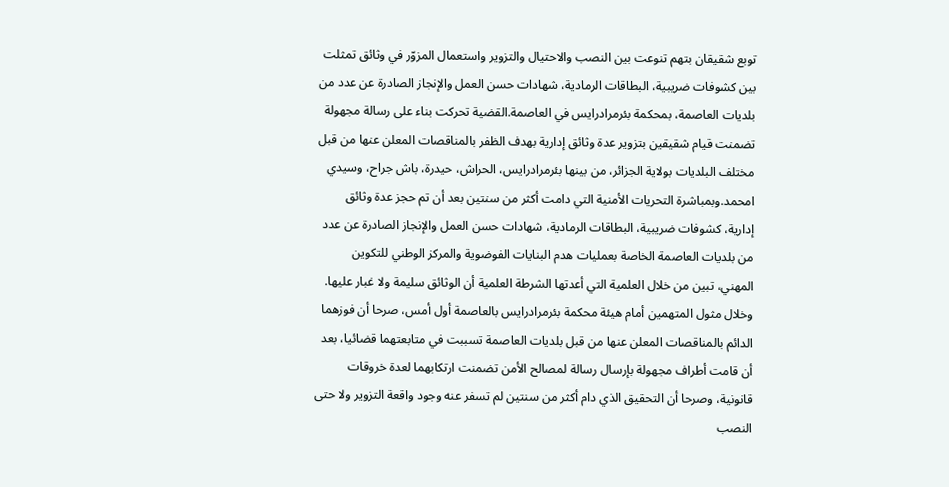توبع شقيقان بتهم تنوعت بين النصب والاحتيال والتزوير واستعمال المزوّر في وثائق تمثلت بين كشوفات ضريبية، البطاقات الرمادية، شهادات حسن العمل والإنجاز الصادرة عن عدد من بلديات العاصمة، بمحكمة بئرمرادرايس في العاصمة.القضية تحركت بناء على رسالة مجهولة تضمنت قيام شقيقين بتزوير عدة وثائق إدارية بهدف الظفر بالمناقصات المعلن عنها من قبل مختلف البلديات بولاية الجزائر، من بينها بئرمرادرايس، الحراش، حيدرة، باش جراح، وسيدي امحمد.وبمباشرة التحريات الأمنية التي دامت أكثر من سنتين بعد أن تم حجز عدة وثائق إدارية، كشوفات ضريبية، البطاقات الرمادية، شهادات حسن العمل والإنجاز الصادرة عن عدد من بلديات العاصمة الخاصة بعمليات هدم البنايات الفوضوية والمركز الوطني للتكوين المهني، تبين من خلال العلمية التي أعدتها الشرطة العلمية أن الوثائق سليمة ولا غبار عليها. وخلال مثول المتهمين أمام هيئة محكمة بئرمرادرايس بالعاصمة أول أمس، صرحا أن فوزهما الدائم بالمناقصات المعلن عنها من قبل بلديات العاصمة تسببت في متابعتهما قضائيا، بعد أن قامت أطراف مجهولة بإرسال رسالة لمصالح الأمن تضمنت ارتكابهما لعدة خروقات قانونية، وصرحا أن التحقيق الذي دام أكثر من سنتين لم تسفر عنه وجود واقعة التزوير ولا حتى النصب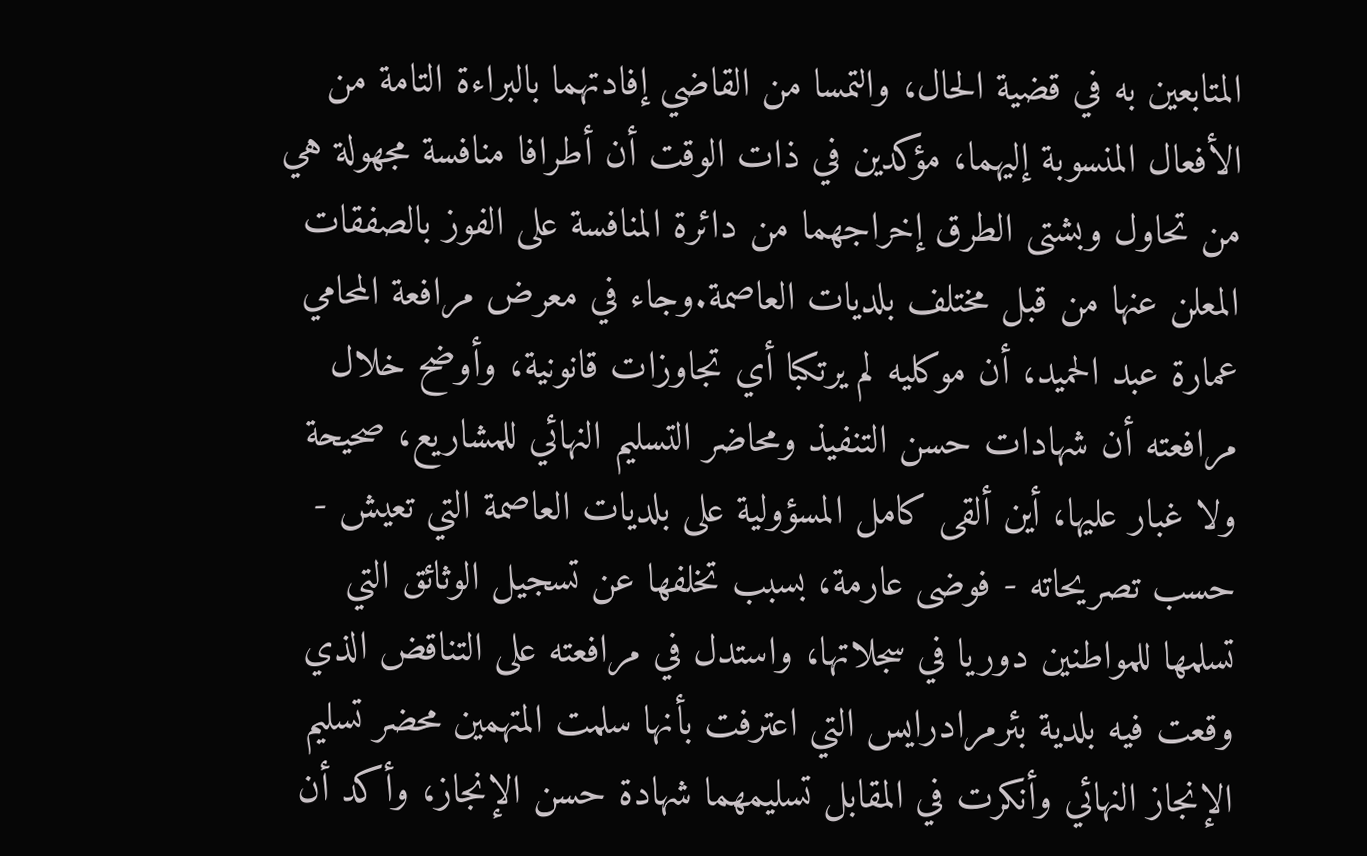المتابعين به في قضية الحال، والتمسا من القاضي إفادتهما بالبراءة التامة من الأفعال المنسوبة إليهما، مؤكدين في ذات الوقت أن أطرافا منافسة مجهولة هي من تحاول وبشتى الطرق إخراجهما من دائرة المنافسة على الفوز بالصفقات المعلن عنها من قبل مختلف بلديات العاصمة.وجاء في معرض مرافعة المحامي عمارة عبد الحميد، أن موكليه لم يرتكبا أي تجاوزات قانونية، وأوضح خلال مرافعته أن شهادات حسن التنفيذ ومحاضر التسليم النهائي للمشاريع، صحيحة ولا غبار عليها، أين ألقى كامل المسؤولية على بلديات العاصمة التي تعيش - حسب تصريحاته - فوضى عارمة، بسبب تخلفها عن تسجيل الوثائق التي تسلمها للمواطنين دوريا في سجلاتها، واستدل في مرافعته على التناقض الذي وقعت فيه بلدية بئرمرادرايس التي اعترفت بأنها سلمت المتهمين محضر تسليم الإنجاز النهائي وأنكرت في المقابل تسليمهما شهادة حسن الإنجاز، وأكد أن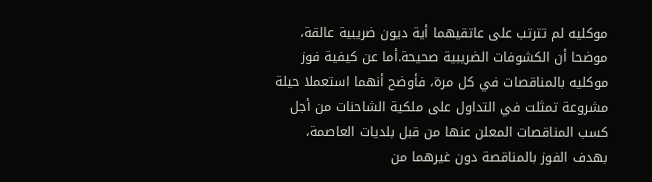موكليه لم تترتب على عاتقيهما أية ديون ضريبية عالقة، موضحا أن الكشوفات الضريبية صحيحة.أما عن كيفية فوز موكليه بالمناقصات في كل مرة، فأوضح أنهما استعملا حيلة مشروعة تمثلت في التداول على ملكية الشاحنات من أجل كسب المناقصات المعلن عنها من قبل بلديات العاصمة، بهدف الفوز بالمناقصة دون غيرهما من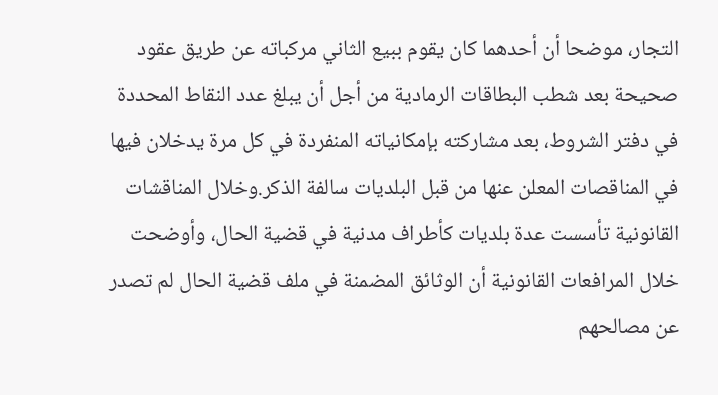التجار، موضحا أن أحدهما كان يقوم ببيع الثاني مركباته عن طريق عقود صحيحة بعد شطب البطاقات الرمادية من أجل أن يبلغ عدد النقاط المحددة في دفتر الشروط، بعد مشاركته بإمكانياته المنفردة في كل مرة يدخلان فيها في المناقصات المعلن عنها من قبل البلديات سالفة الذكر.وخلال المناقشات القانونية تأسست عدة بلديات كأطراف مدنية في قضية الحال، وأوضحت خلال المرافعات القانونية أن الوثائق المضمنة في ملف قضية الحال لم تصدر عن مصالحهم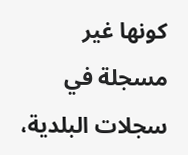كونها غير مسجلة في سجلات البلدية،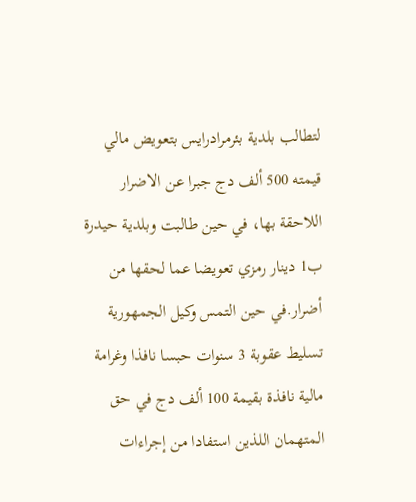لتطالب بلدية بئرمرادرايس بتعويض مالي قيمته 500 ألف دج جبرا عن الاضرار اللاحقة بها، في حين طالبت وبلدية حيدرة ب1 دينار رمزي تعويضا عما لحقها من أضرار.في حين التمس وكيل الجمهورية تسليط عقوبة 3 سنوات حبسا نافذا وغرامة مالية نافذة بقيمة 100 ألف دج في حق المتهمان اللذين استفادا من إجراءات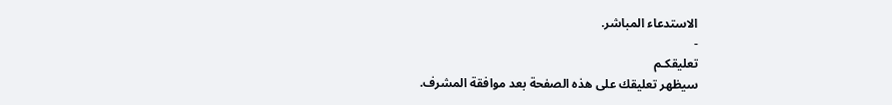الاستدعاء المباشر.
-
تعليقكـم
سيظهر تعليقك على هذه الصفحة بعد موافقة المشرف.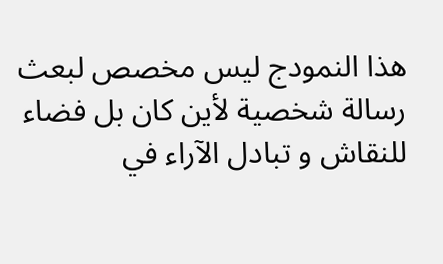هذا النمودج ليس مخصص لبعث رسالة شخصية لأين كان بل فضاء للنقاش و تبادل الآراء في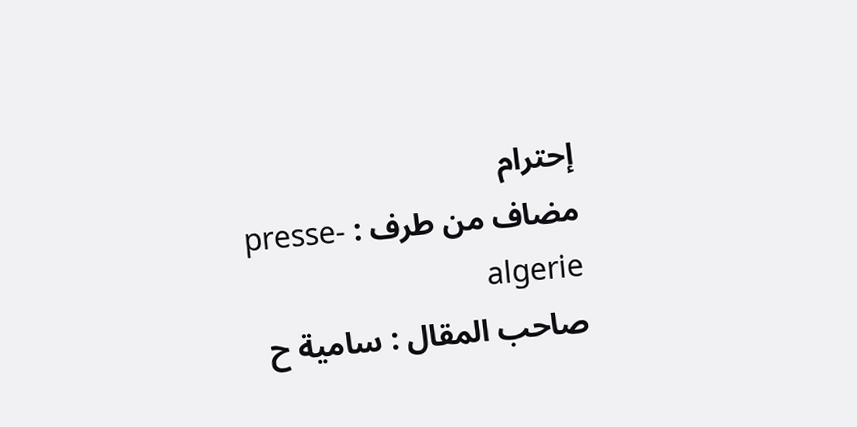إحترام
مضاف من طرف : presse-algerie
صاحب المقال : سامية ح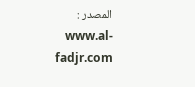المصدر : www.al-fadjr.com